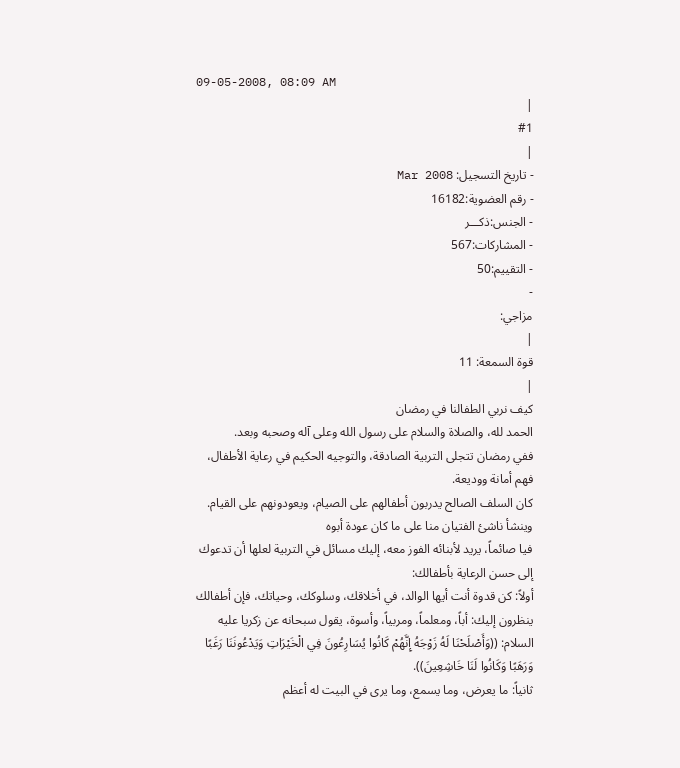09-05-2008, 08:09 AM
|
#1
|
- تاريخ التسجيل: Mar 2008
- رقم العضوية:16182
- الجنس:ذكـــر
- المشاركات:567
- التقييم:50
-
مزاجي:
|
قوة السمعة: 11
|
كيف نربي الطفالنا في رمضان
الحمد لله، والصلاة والسلام على رسول الله وعلى آله وصحبه وبعد.
ففي رمضان تتجلى التربية الصادقة، والتوجيه الحكيم في رعاية الأطفال، فهم أمانة ووديعة.
كان السلف الصالح يدربون أطفالهم على الصيام، ويعودونهم على القيام.
وينشأ ناشئ الفتيان منا على ما كان عودة أبوه
فيا صائماً، يريد لأبنائه الفوز معه، إليك مسائل في التربية لعلها أن تدعوك إلى حسن الرعاية بأطفالك:
أولاً: كن قدوة أنت أيها الوالد، في أخلاقك، وسلوكك، وحياتك، فإن أطفالك ينظرون إليك: أباً، ومعلماً، ومربياً، وأسوة، يقول سبحانه عن زكريا عليه السلام: ((وَأَصْلَحْنَا لَهُ زَوْجَهُ إِنَّهُمْ كَانُوا يُسَارِعُونَ فِي الْخَيْرَاتِ وَيَدْعُونَنَا رَغَبًا وَرَهَبًا وَكَانُوا لَنَا خَاشِعِينَ)).
ثانياً: ما يعرض، وما يسمع، وما يرى في البيت له أعظم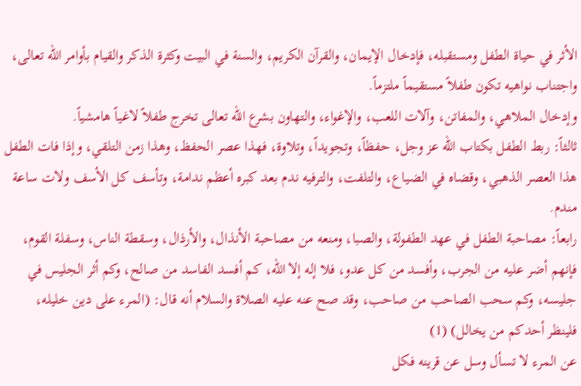الأثر في حياة الطفل ومستقبله، فإدخال الإيمان، والقرآن الكريم، والسنة في البيت وكثرة الذكر والقيام بأوامر الله تعالى، واجتناب نواهيه تكون طفلاً مستقيماً ملتزماً.
وإدخال الملاهي، والمفاتن، وآلات اللعب، والإغواء، والتهاون بشرع الله تعالى تخرج طفلاً لاغياً هامشياً.
ثالثاً: ربط الطفل بكتاب الله عز وجل، حفظاً، وتجويداً، وتلاوة، فهذا عصر الحفظ، وهذا زمن التلقي، وإذا فات الطفل هذا العصر الذهبي، وقضاه في الضياع، والتلفت، والترفيه ندم بعد كبره أعظم ندامة، وتأسف كل الأسف ولات ساعة مندم.
رابعاً: مصاحبة الطفل في عهد الطفولة، والصبا، ومنعه من مصاحبة الأنذال، والأرذال، وسقطة الناس، وسفلة القوم، فإنهم أضر عليه من الجرب، وأفسد من كل عدو، فلا إله إلا الله، كم أفسد الفاسد من صالح، وكم أثر الجليس في جليسه، وكم سحب الصاحب من صاحب، وقد صح عنه عليه الصلاة والسلام أنه قال: (المرء على دين خليله، فلينظر أحدكم من يخالل) (1)
عن المرء لا تسأل وسل عن قرينه فكل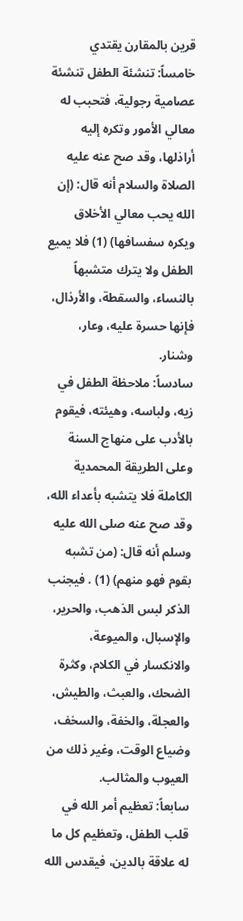قرين بالمقارن يقتدي
خامساً: تنشئة الطفل تنشئة عصامية رجولية، فتحبب له معالي الأمور وتكره إليه أراذلها، وقد صح عنه عليه الصلاة والسلام أنه قال: (إن الله يحب معالي الأخلاق ويكره سفسافها) (1) فلا يميع الطفل ولا يترك متشبهاً بالنساء، والسقطة، والأرذال، فإنها حسرة عليه، وعار، وشنار.
سادساً: ملاحظة الطفل في زيه، ولباسه، وهيئته، فيقوم بالأدب على منهاج السنة وعلى الطريقة المحمدية الكاملة فلا يتشبه بأعداء الله، وقد صح عنه صلى الله عليه وسلم أنه قال: (من تشبه بقوم فهو منهم) (1) . فيجنب الذكر لبس الذهب، والحرير، والإسبال، والميوعة، والانكسار في الكلام، وكثرة الضحك، والعبث، والطيش، والعجلة، والخفة، والسخف، وضياع الوقت، وغير ذلك من العيوب والمثالب.
سابعاً: تعظيم أمر الله في قلب الطفل، وتعظيم كل ما له علاقة بالدين، فيقدس الله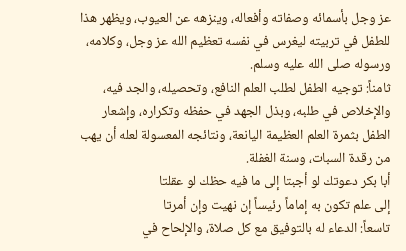عز وجل بأسمائه وصفاته وأفعاله، وينزهه عن العيوب، ويظهر هذا للطفل في تربيته ليغرس في نفسه تعظيم الله عز وجل، وكلامه، ورسوله صلى الله عليه وسلم.
ثامناً: توجيه الطفل لطلب العلم النافع، وتحصيله، والجد فيه، والإخلاص في طلبه، وبذل الجهد في حفظه وتكراره، وإشعار الطفل بثمرة العلم العظيمة اليانعة، ونتائجه المعسولة لعله أن يهب من رقدة السبات، وسنة الغفلة.
أبا بكر دعوتك لو أجبتا إلى ما فيه حظك لو عقلتا
إلى علم تكون به إماماً رئيساً إن نهيت وإن أمرتا
تاسعاً: الدعاء له بالتوفيق مع كل صلاة، والإلحاح في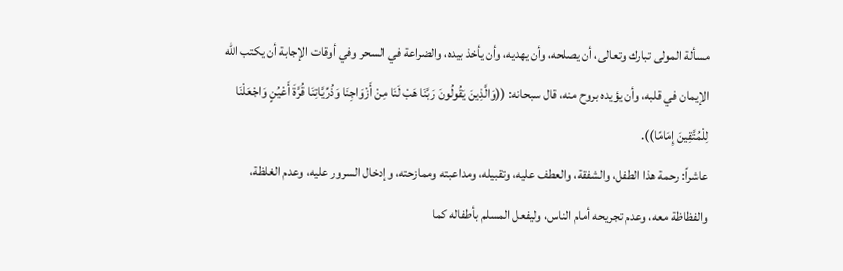مسألة المولى تبارك وتعالى، أن يصلحه، وأن يهديه، وأن يأخذ بيده، والضراعة في السحر وفي أوقات الإجابة أن يكتب الله الإيمان في قلبه، وأن يؤيده بروح منه، قال سبحانه: ((وَالَّذِينَ يَقُولُونَ رَبَّنَا هَبْ لَنَا مِنْ أَزْوَاجِنَا وَذُرِّيَّاتِنَا قُرَّةَ أَعْيُنٍ وَاجْعَلْنَا لِلْمُتَّقِينَ إِمَامًا)).
عاشراً: رحمة هذا الطفل، والشفقة، والعطف عليه، وتقبيله، ومداعبته وممازحته، وإدخال السرور عليه، وعدم الغلظة، والفظاظة معه، وعدم تجريحه أمام الناس، وليفعل المسلم بأطفاله كما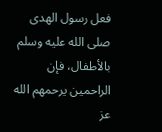فعل رسول الهدى صلى الله عليه وسلم بالأطفال، فإن الراحمين يرحمهم الله عز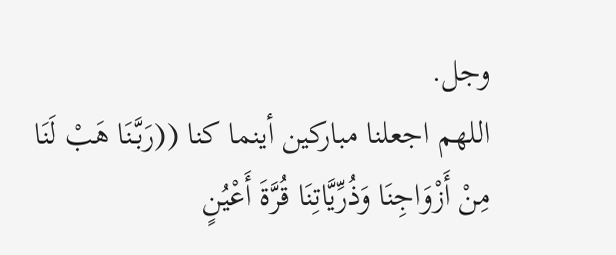وجل.
اللهم اجعلنا مباركين أينما كنا ((رَبَّنَا هَبْ لَنَا مِنْ أَزْوَاجِنَا وَذُرِّيَّاتِنَا قُرَّةَ أَعْيُنٍ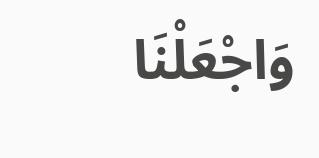وَاجْعَلْنَا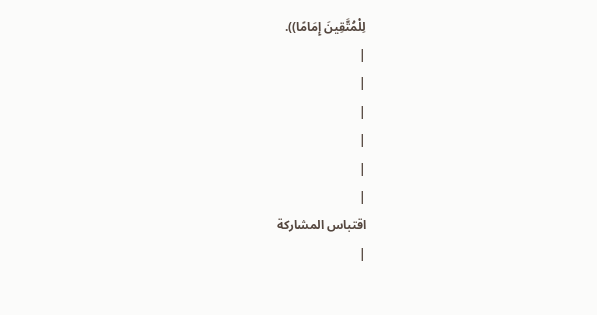لِلْمُتَّقِينَ إِمَامًا)).
|
|
|
|
|
|
اقتباس المشاركة
|